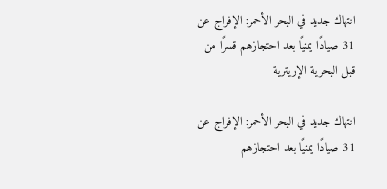انتهاك جديد في البحر الأحمر: الإفراج عن 31 صيادًا يمنيًا بعد احتجازهم قسرًا من قبل البحرية الإريترية

انتهاك جديد في البحر الأحمر: الإفراج عن 31 صيادًا يمنيًا بعد احتجازهم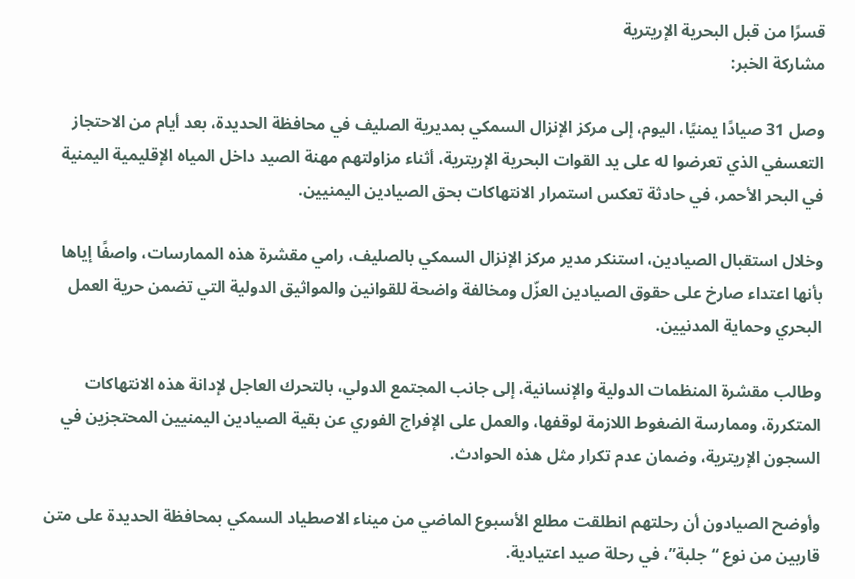قسرًا من قبل البحرية الإريترية
مشاركة الخبر:

وصل 31 صيادًا يمنيًا، اليوم، إلى مركز الإنزال السمكي بمديرية الصليف في محافظة الحديدة، بعد أيام من الاحتجاز التعسفي الذي تعرضوا له على يد القوات البحرية الإريترية، أثناء مزاولتهم مهنة الصيد داخل المياه الإقليمية اليمنية في البحر الأحمر، في حادثة تعكس استمرار الانتهاكات بحق الصيادين اليمنيين.

وخلال استقبال الصيادين، استنكر مدير مركز الإنزال السمكي بالصليف، رامي مقشرة هذه الممارسات، واصفًا إياها بأنها اعتداء صارخ على حقوق الصيادين العزّل ومخالفة واضحة للقوانين والمواثيق الدولية التي تضمن حرية العمل البحري وحماية المدنيين.

وطالب مقشرة المنظمات الدولية والإنسانية، إلى جانب المجتمع الدولي، بالتحرك العاجل لإدانة هذه الانتهاكات المتكررة، وممارسة الضغوط اللازمة لوقفها، والعمل على الإفراج الفوري عن بقية الصيادين اليمنيين المحتجزين في السجون الإريترية، وضمان عدم تكرار مثل هذه الحوادث.

وأوضح الصيادون أن رحلتهم انطلقت مطلع الأسبوع الماضي من ميناء الاصطياد السمكي بمحافظة الحديدة على متن قاربين من نوع “جلبة”، في رحلة صيد اعتيادية.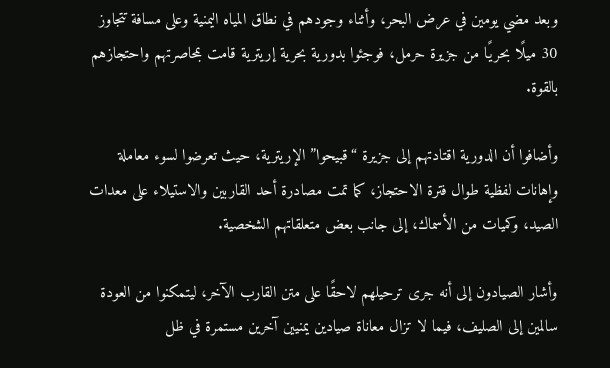وبعد مضي يومين في عرض البحر، وأثناء وجودهم في نطاق المياه اليمنية وعلى مسافة تتجاوز 30 ميلًا بحريًا من جزيرة حرمل، فوجئوا بدورية بحرية إريترية قامت بمحاصرتهم واحتجازهم بالقوة.

وأضافوا أن الدورية اقتادتهم إلى جزيرة “قبيحوا” الإريترية، حيث تعرضوا لسوء معاملة وإهانات لفظية طوال فترة الاحتجاز، كما تمت مصادرة أحد القاربين والاستيلاء على معدات الصيد، وكميات من الأسماك، إلى جانب بعض متعلقاتهم الشخصية.

وأشار الصيادون إلى أنه جرى ترحيلهم لاحقًا على متن القارب الآخر، ليتمكنوا من العودة سالمين إلى الصليف، فيما لا تزال معاناة صيادين يمنيين آخرين مستمرة في ظل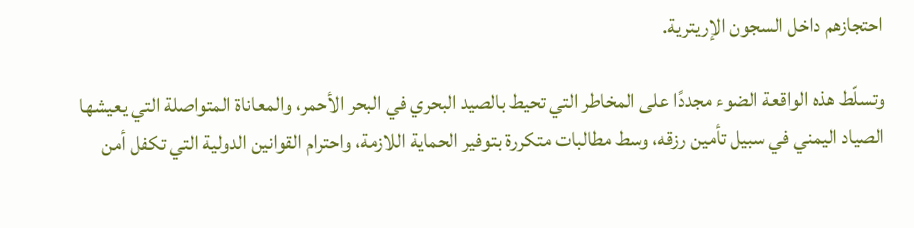احتجازهم داخل السجون الإريترية.

وتسلّط هذه الواقعة الضوء مجددًا على المخاطر التي تحيط بالصيد البحري في البحر الأحمر، والمعاناة المتواصلة التي يعيشها الصياد اليمني في سبيل تأمين رزقه، وسط مطالبات متكررة بتوفير الحماية اللازمة، واحترام القوانين الدولية التي تكفل أمن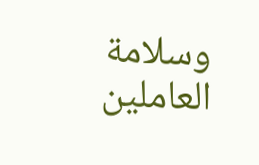وسلامة العاملين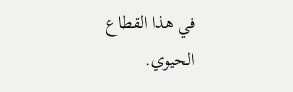في هذا القطاع الحيوي.